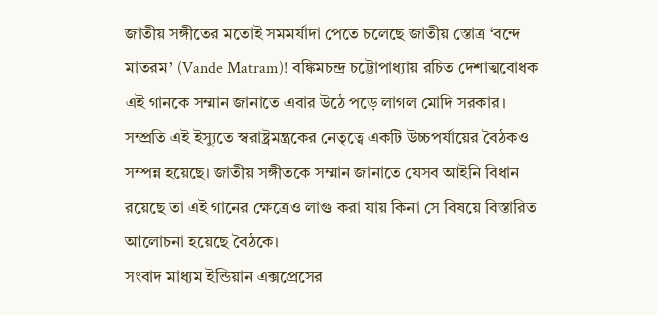জাতীয় সঙ্গীতের মতোই সমমর্যাদা পেতে চলেছে জাতীয় স্তোত্র ‘বন্দে মাতরম’ (Vande Matram)! বঙ্কিমচন্দ্র চট্টোপাধ্যায় রচিত দেশাত্মবোধক এই গানকে সম্মান জানাতে এবার উঠে পড়ে লাগল মোদি সরকার। সম্প্রতি এই ইস্যুতে স্বরাষ্ট্রমন্ত্রকের নেতৃত্বে একটি উচ্চপর্যায়ের বৈঠকও সম্পন্ন হয়েছে। জাতীয় সঙ্গীতকে সম্মান জানাতে যেসব আইনি বিধান রয়েছে তা এই গানের ক্ষেত্রেও লাগু করা যায় কিনা সে বিষয়ে বিস্তারিত আলোচনা হয়েছে বৈঠকে।
সংবাদ মাধ্যম ইন্ডিয়ান এক্সপ্রেসের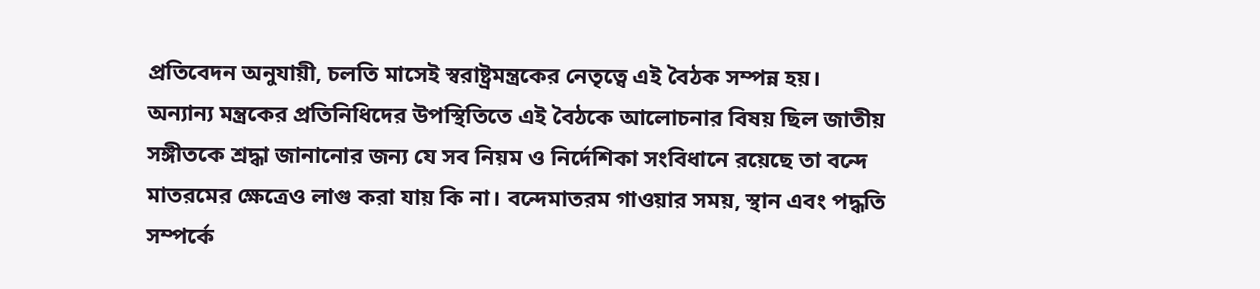প্রতিবেদন অনুযায়ী, চলতি মাসেই স্বরাষ্ট্রমন্ত্রকের নেতৃত্বে এই বৈঠক সম্পন্ন হয়। অন্যান্য মন্ত্রকের প্রতিনিধিদের উপস্থিতিতে এই বৈঠকে আলোচনার বিষয় ছিল জাতীয় সঙ্গীতকে শ্রদ্ধা জানানোর জন্য যে সব নিয়ম ও নির্দেশিকা সংবিধানে রয়েছে তা বন্দে মাতরমের ক্ষেত্রেও লাগু করা যায় কি না। বন্দেমাতরম গাওয়ার সময়, স্থান এবং পদ্ধতি সম্পর্কে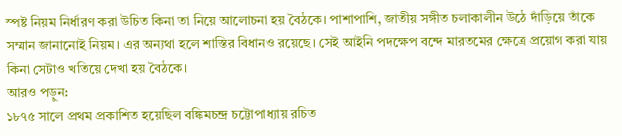স্পষ্ট নিয়ম নির্ধারণ করা উচিত কিনা তা নিয়ে আলোচনা হয় বৈঠকে। পাশাপাশি, জাতীয় সঙ্গীত চলাকালীন উঠে দাঁড়িয়ে তাঁকে সম্মান জানানোই নিয়ম। এর অন্যথা হলে শাস্তির বিধানও রয়েছে। সেই আইনি পদক্ষেপ বন্দে মারতমের ক্ষেত্রে প্রয়োগ করা যায় কিনা সেটাও খতিয়ে দেখা হয় বৈঠকে।
আরও পড়ুন:
১৮৭৫ সালে প্রথম প্রকাশিত হয়েছিল বঙ্কিমচন্দ্র চট্টোপাধ্যায় রচিত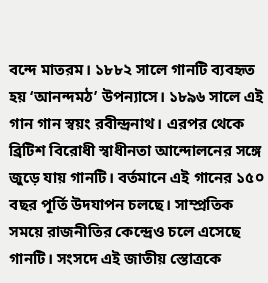বন্দে মাতরম। ১৮৮২ সালে গানটি ব্যবহৃত হয় ‘আনন্দমঠ’ উপন্যাসে। ১৮৯৬ সালে এই গান গান স্বয়ং রবীন্দ্রনাথ। এরপর থেকে ব্রিটিশ বিরোধী স্বাধীনতা আন্দোলনের সঙ্গে জুড়ে যায় গানটি। বর্তমানে এই গানের ১৫০ বছর পূর্তি উদযাপন চলছে। সাম্প্রতিক সময়ে রাজনীতির কেন্দ্রেও চলে এসেছে গানটি। সংসদে এই জাতীয় স্তোত্রকে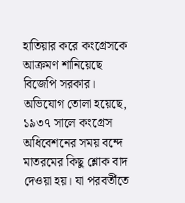হাতিয়ার করে কংগ্রেসকে আক্রমণ শানিয়েছে বিজেপি সরকার। অভিযোগ তোলা হয়েছে, ১৯৩৭ সালে কংগ্রেস অধিবেশনের সময় বন্দে মাতরমের কিছু শ্লোক বাদ দেওয়া হয়। যা পরবর্তীতে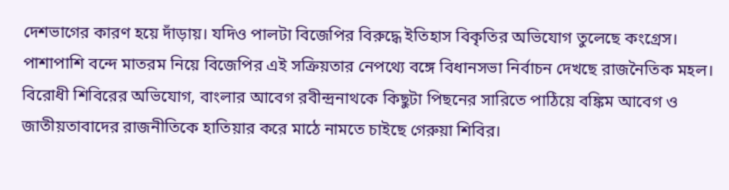দেশভাগের কারণ হয়ে দাঁড়ায়। যদিও পালটা বিজেপির বিরুদ্ধে ইতিহাস বিকৃতির অভিযোগ তুলেছে কংগ্রেস। পাশাপাশি বন্দে মাতরম নিয়ে বিজেপির এই সক্রিয়তার নেপথ্যে বঙ্গে বিধানসভা নির্বাচন দেখছে রাজনৈতিক মহল। বিরোধী শিবিরের অভিযোগ, বাংলার আবেগ রবীন্দ্রনাথকে কিছুটা পিছনের সারিতে পাঠিয়ে বঙ্কিম আবেগ ও জাতীয়তাবাদের রাজনীতিকে হাতিয়ার করে মাঠে নামতে চাইছে গেরুয়া শিবির।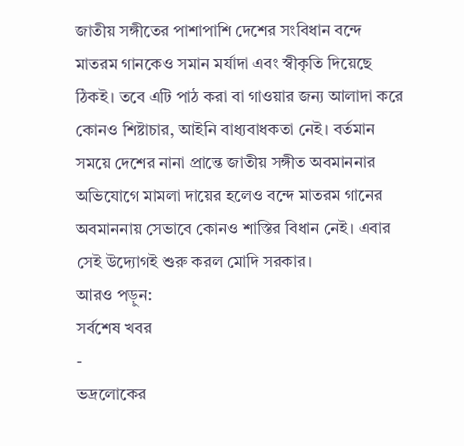জাতীয় সঙ্গীতের পাশাপাশি দেশের সংবিধান বন্দে মাতরম গানকেও সমান মর্যাদা এবং স্বীকৃতি দিয়েছে ঠিকই। তবে এটি পাঠ করা বা গাওয়ার জন্য আলাদা করে কোনও শিষ্টাচার, আইনি বাধ্যবাধকতা নেই। বর্তমান সময়ে দেশের নানা প্রান্তে জাতীয় সঙ্গীত অবমাননার অভিযোগে মামলা দায়ের হলেও বন্দে মাতরম গানের অবমাননায় সেভাবে কোনও শাস্তির বিধান নেই। এবার সেই উদ্যোগই শুরু করল মোদি সরকার।
আরও পড়ুন:
সর্বশেষ খবর
-
ভদ্রলোকের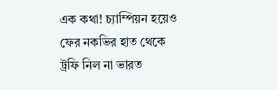এক কথা! চ্যাম্পিয়ন হয়েও ফের নকভির হাত থেকে ট্রফি নিল না ভারত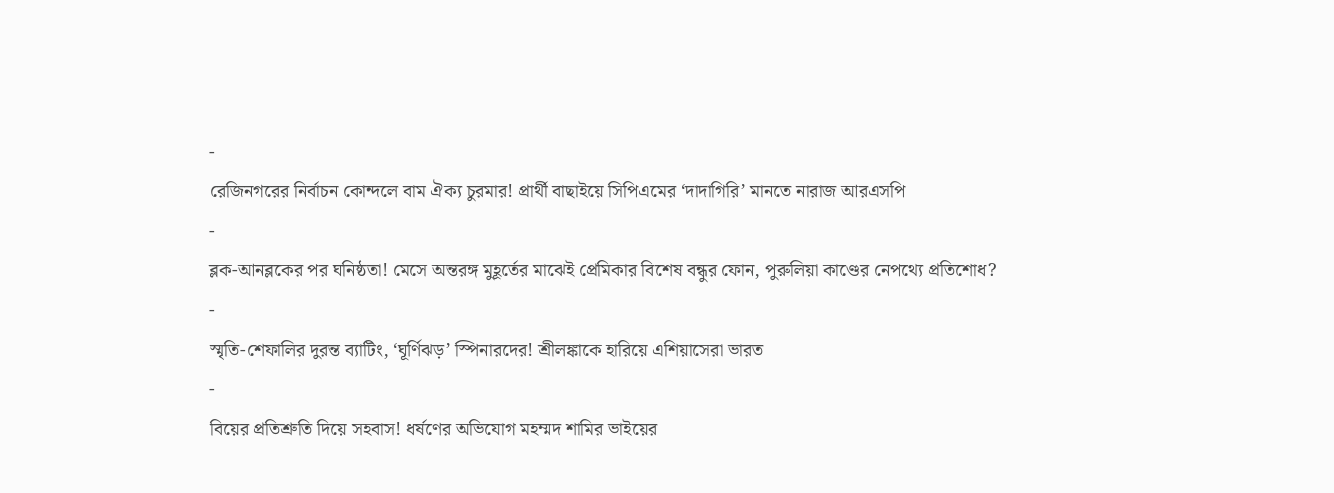-
রেজিনগরের নির্বাচন কোন্দলে বাম ঐক্য চুরমার! প্রার্থী বাছাইয়ে সিপিএমের ‘দাদাগিরি’ মানতে নারাজ আরএসপি
-
ব্লক-আনব্লকের পর ঘনিষ্ঠতা! মেসে অন্তরঙ্গ মুহূর্তের মাঝেই প্রেমিকার বিশেষ বন্ধুর ফোন, পুরুলিয়া কাণ্ডের নেপথ্যে প্রতিশোধ?
-
স্মৃতি-শেফালির দুরন্ত ব্যাটিং, ‘ঘূর্ণিঝড়’ স্পিনারদের! শ্রীলঙ্কাকে হারিয়ে এশিয়াসেরা ভারত
-
বিয়ের প্রতিশ্রুতি দিয়ে সহবাস! ধর্ষণের অভিযোগ মহম্মদ শামির ভাইয়ের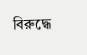বিরুদ্ধে